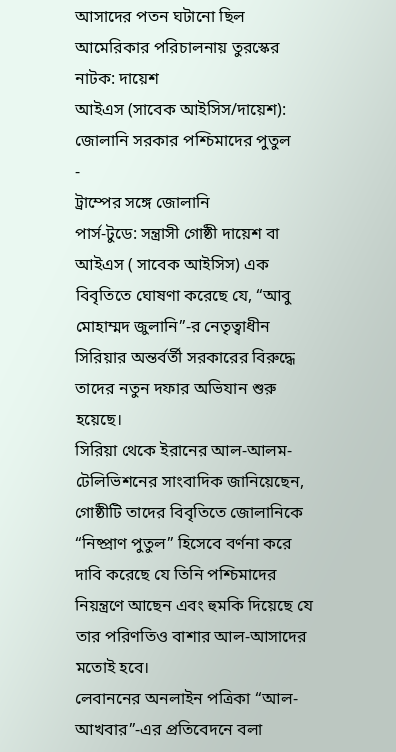আসাদের পতন ঘটানো ছিল আমেরিকার পরিচালনায় তুরস্কের নাটক: দায়েশ
আইএস (সাবেক আইসিস/দায়েশ): জোলানি সরকার পশ্চিমাদের পুতুল
-
ট্রাম্পের সঙ্গে জোলানি
পার্স-টুডে: সন্ত্রাসী গোষ্ঠী দায়েশ বা আইএস ( সাবেক আইসিস) এক বিবৃতিতে ঘোষণা করেছে যে, “আবু মোহাম্মদ জুলানি”-র নেতৃত্বাধীন সিরিয়ার অন্তর্বর্তী সরকারের বিরুদ্ধে তাদের নতুন দফার অভিযান শুরু হয়েছে।
সিরিয়া থেকে ইরানের আল-আলম-টেলিভিশনের সাংবাদিক জানিয়েছেন, গোষ্ঠীটি তাদের বিবৃতিতে জোলানিকে “নিষ্প্রাণ পুতুল” হিসেবে বর্ণনা করে দাবি করেছে যে তিনি পশ্চিমাদের নিয়ন্ত্রণে আছেন এবং হুমকি দিয়েছে যে তার পরিণতিও বাশার আল-আসাদের মতোই হবে।
লেবাননের অনলাইন পত্রিকা “আল-আখবার”-এর প্রতিবেদনে বলা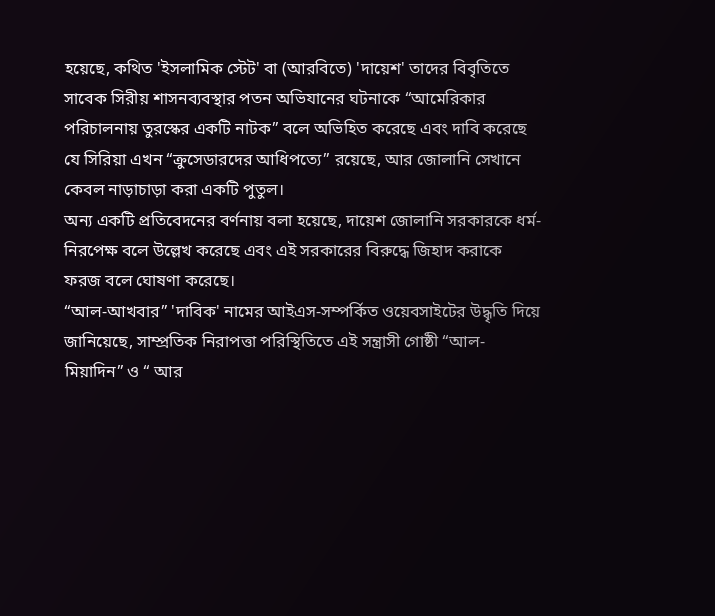হয়েছে, কথিত 'ইসলামিক স্টেট' বা (আরবিতে) 'দায়েশ' তাদের বিবৃতিতে সাবেক সিরীয় শাসনব্যবস্থার পতন অভিযানের ঘটনাকে “আমেরিকার পরিচালনায় তুরস্কের একটি নাটক” বলে অভিহিত করেছে এবং দাবি করেছে যে সিরিয়া এখন “ক্রুসেডারদের আধিপত্যে” রয়েছে, আর জোলানি সেখানে কেবল নাড়াচাড়া করা একটি পুতুল।
অন্য একটি প্রতিবেদনের বর্ণনায় বলা হয়েছে, দায়েশ জোলানি সরকারকে ধর্ম-নিরপেক্ষ বলে উল্লেখ করেছে এবং এই সরকারের বিরুদ্ধে জিহাদ করাকে ফরজ বলে ঘোষণা করেছে।
“আল-আখবার” 'দাবিক' নামের আইএস-সম্পর্কিত ওয়েবসাইটের উদ্ধৃতি দিয়ে জানিয়েছে, সাম্প্রতিক নিরাপত্তা পরিস্থিতিতে এই সন্ত্রাসী গোষ্ঠী “আল-মিয়াদিন” ও “ আর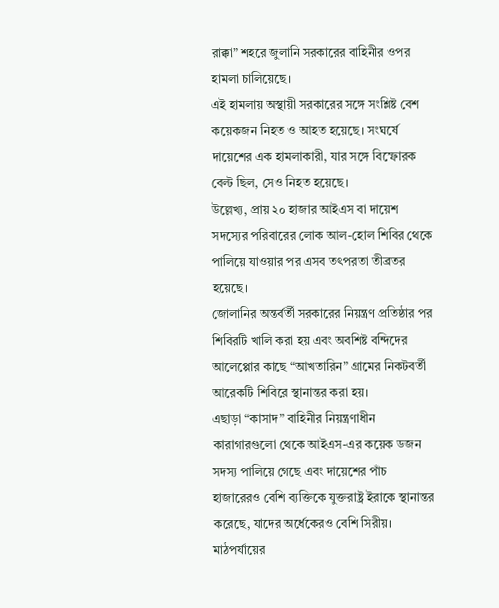রাক্কা” শহরে জুলানি সরকারের বাহিনীর ওপর হামলা চালিয়েছে।
এই হামলায় অস্থায়ী সরকারের সঙ্গে সংশ্লিষ্ট বেশ কয়েকজন নিহত ও আহত হয়েছে। সংঘর্ষে দায়েশের এক হামলাকারী, যার সঙ্গে বিস্ফোরক বেল্ট ছিল, সেও নিহত হয়েছে।
উল্লেখ্য, প্রায় ২০ হাজার আইএস বা দায়েশ সদস্যের পরিবারের লোক আল-হোল শিবির থেকে পালিয়ে যাওয়ার পর এসব তৎপরতা তীব্রতর হয়েছে।
জোলানির অন্তর্বর্তী সরকারের নিয়ন্ত্রণ প্রতিষ্ঠার পর শিবিরটি খালি করা হয় এবং অবশিষ্ট বন্দিদের আলেপ্পোর কাছে “আখতারিন” গ্রামের নিকটবর্তী আরেকটি শিবিরে স্থানান্তর করা হয়।
এছাড়া “কাসাদ” বাহিনীর নিয়ন্ত্রণাধীন কারাগারগুলো থেকে আইএস-এর কয়েক ডজন সদস্য পালিয়ে গেছে এবং দায়েশের পাঁচ হাজারেরও বেশি ব্যক্তিকে যুক্তরাষ্ট্র ইরাকে স্থানান্তর করেছে, যাদের অর্ধেকেরও বেশি সিরীয়।
মাঠপর্যায়ের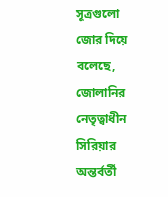সূত্রগুলো জোর দিয়ে বলেছে, জোলানির নেতৃত্বাধীন সিরিয়ার অন্তর্বর্তী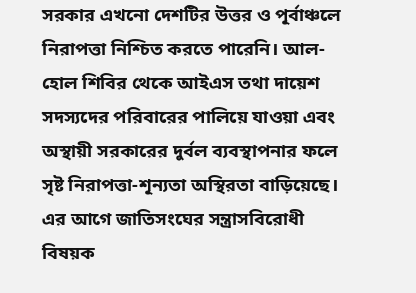সরকার এখনো দেশটির উত্তর ও পূর্বাঞ্চলে নিরাপত্তা নিশ্চিত করতে পারেনি। আল-হোল শিবির থেকে আইএস তথা দায়েশ সদস্যদের পরিবারের পালিয়ে যাওয়া এবং অস্থায়ী সরকারের দুর্বল ব্যবস্থাপনার ফলে সৃষ্ট নিরাপত্তা-শূন্যতা অস্থিরতা বাড়িয়েছে।
এর আগে জাতিসংঘের সন্ত্রাসবিরোধী বিষয়ক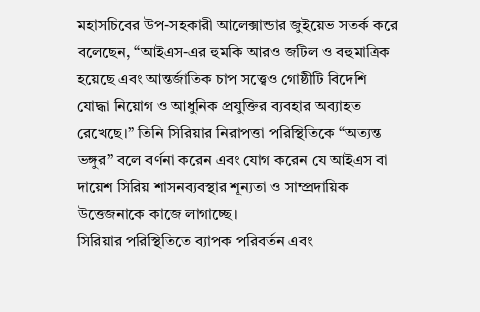মহাসচিবের উপ-সহকারী আলেক্সান্ডার জুইয়েভ সতর্ক করে বলেছেন, “আইএস-এর হুমকি আরও জটিল ও বহুমাত্রিক হয়েছে এবং আন্তর্জাতিক চাপ সত্ত্বেও গোষ্ঠীটি বিদেশি যোদ্ধা নিয়োগ ও আধুনিক প্রযুক্তির ব্যবহার অব্যাহত রেখেছে।” তিনি সিরিয়ার নিরাপত্তা পরিস্থিতিকে “অত্যন্ত ভঙ্গুর” বলে বর্ণনা করেন এবং যোগ করেন যে আইএস বা দায়েশ সিরিয় শাসনব্যবস্থার শূন্যতা ও সাম্প্রদায়িক উত্তেজনাকে কাজে লাগাচ্ছে।
সিরিয়ার পরিস্থিতিতে ব্যাপক পরিবর্তন এবং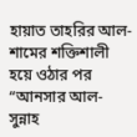হায়াত তাহরির আল-শামের শক্তিশালী হয়ে ওঠার পর “আনসার আল-সুন্নাহ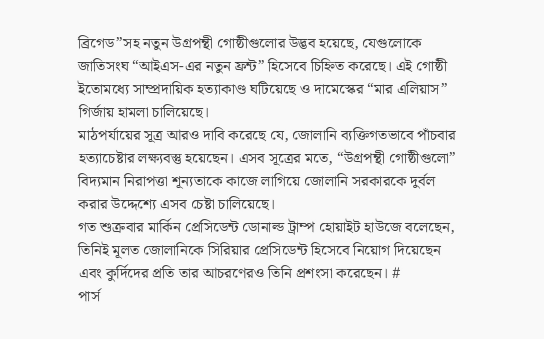ব্রিগেড”সহ নতুন উগ্রপন্থী গোষ্ঠীগুলোর উদ্ভব হয়েছে, যেগুলোকে জাতিসংঘ “আইএস-এর নতুন ফ্রন্ট” হিসেবে চিহ্নিত করেছে। এই গোষ্ঠী ইতোমধ্যে সাম্প্রদায়িক হত্যাকাণ্ড ঘটিয়েছে ও দামেস্কের “মার এলিয়াস” গির্জায় হামলা চালিয়েছে।
মাঠপর্যায়ের সূত্র আরও দাবি করেছে যে, জোলানি ব্যক্তিগতভাবে পাঁচবার হত্যাচেষ্টার লক্ষ্যবস্তু হয়েছেন। এসব সূত্রের মতে, “উগ্রপন্থী গোষ্ঠীগুলো” বিদ্যমান নিরাপত্তা শূন্যতাকে কাজে লাগিয়ে জোলানি সরকারকে দুর্বল করার উদ্দেশ্যে এসব চেষ্টা চালিয়েছে।
গত শুক্রবার মার্কিন প্রেসিডেন্ট ডোনাল্ড ট্রাম্প হোয়াইট হাউজে বলেছেন, তিনিই মূলত জোলানিকে সিরিয়ার প্রেসিডেন্ট হিসেবে নিয়োগ দিয়েছেন এবং কুর্দিদের প্রতি তার আচরণেরও তিনি প্রশংসা করেছেন। #
পার্স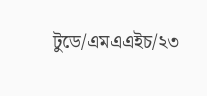টুডে/এমএএইচ/২৩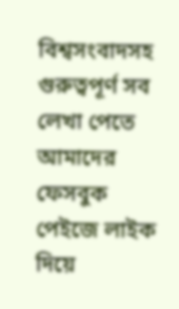বিশ্বসংবাদসহ গুরুত্বপূর্ণ সব লেখা পেতে আমাদের ফেসবুক পেইজে লাইক দিয়ে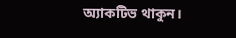অ্যাকটিভ থাকুন।